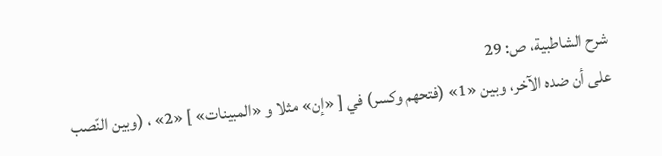شرح الشاطبية، ص: 29
على أن ضده الآخر، وبين «1» (فتحهم وكسر) في [ «إن» مثلا و «المبينات» ] «2» ، (وبين النّصب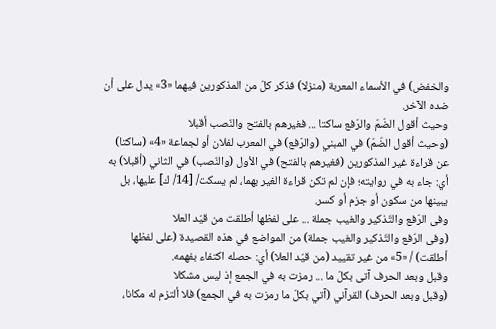والخفض) في الأسماء المعربة (منزلا) فذكر كلّ من المذكورين فيهما «3» يدل على أن ضده الآخر.
وحيث أقول الضّمّ والرّفع ساكتا ... فغيرهم بالفتح والنّصب أقبلا
(وحيث أقول الضّمّ) في المبني (والرّفع) في المعرب لفلان أو لجماعة «4» (ساكتا) عن قراءة غير المذكورين (فغيرهم بالفتح) في الأول (والنّصب) في الثاني (أقبلا) به أي: جاء به في روايته؛ فإن لم تكن قراءة الغير بهما، لم يسكت/ [14/ ك] عليها، بل يبينها من سكون أو جزم أو كسر.
وفى الرّفع والتّذكير والغيب جملة ... على لفظها أطلقت من قيّد العلا
(وفى الرّفع والتّذكير والغيب جملة) من المواضع في هذه القصيدة (على لفظها أطلقت) / «5» من غير تقييد (من قيّد العلا) أي: حصله اكتفاء بفهمه.
وقبل وبعد الحرف آتى بكلّ ما ... رمزت به في الجمع إذ ليس مشكلا
(وقبل وبعد الحرف) القرآني (آتي بكلّ ما رمزت به في الجمع) فلا ألتزم له مكانا،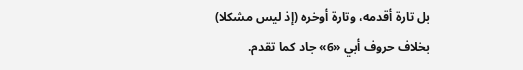بل تارة أقدمه، وتارة أوخره (إذ ليس مشكلا) بخلاف حروف أبي «6» جاد كما تقدم.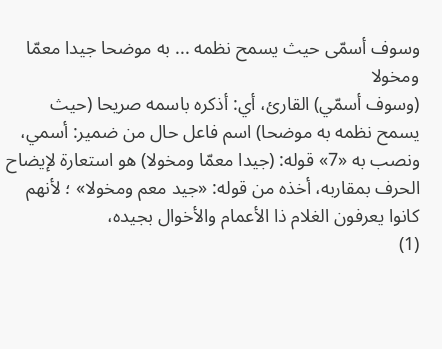وسوف أسمّى حيث يسمح نظمه ... به موضحا جيدا معمّا ومخولا
(وسوف أسمّي) القارئ، أي: أذكره باسمه صريحا (حيث يسمح نظمه به موضحا) اسم فاعل حال من ضمير: أسمي، ونصب به «7» قوله: (جيدا معمّا ومخولا) هو استعارة لإيضاح الحرف بمقاربه، أخذه من قوله: «جيد معم ومخولا» ؛ لأنهم كانوا يعرفون الغلام ذا الأعمام والأخوال بجيده،
(1)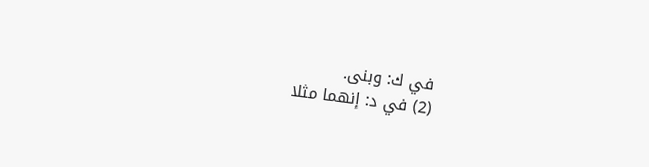في ك: وبنى.
(2) في د: إنهما مثلا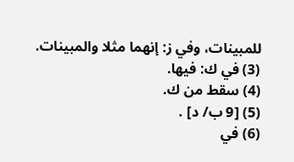للمبينات، وفي ز: إنهما مثلا والمبينات.
(3) في ك: فيها.
(4) سقط من ك.
(5) [9 ب/ د] .
(6) في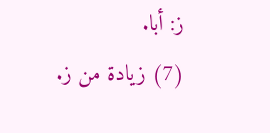ز: أبا.
(7) زيادة من ز.